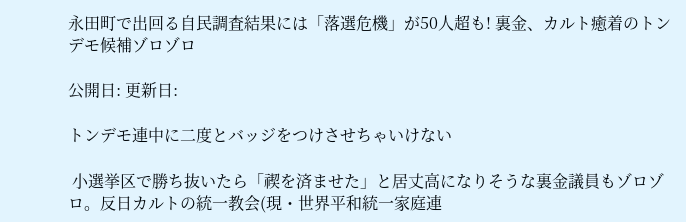永田町で出回る自民調査結果には「落選危機」が50人超も! 裏金、カルト癒着のトンデモ候補ゾロゾロ

公開日: 更新日:

トンデモ連中に二度とバッジをつけさせちゃいけない

 小選挙区で勝ち抜いたら「禊を済ませた」と居丈高になりそうな裏金議員もゾロゾロ。反日カルトの統一教会(現・世界平和統一家庭連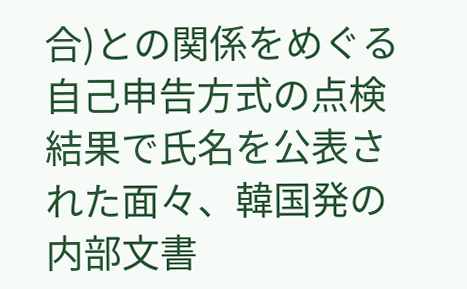合)との関係をめぐる自己申告方式の点検結果で氏名を公表された面々、韓国発の内部文書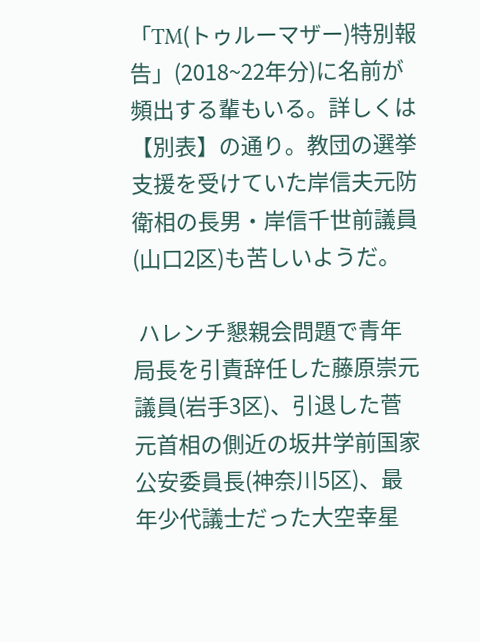「TM(トゥルーマザー)特別報告」(2018~22年分)に名前が頻出する輩もいる。詳しくは【別表】の通り。教団の選挙支援を受けていた岸信夫元防衛相の長男・岸信千世前議員(山口2区)も苦しいようだ。

 ハレンチ懇親会問題で青年局長を引責辞任した藤原崇元議員(岩手3区)、引退した菅元首相の側近の坂井学前国家公安委員長(神奈川5区)、最年少代議士だった大空幸星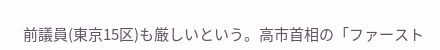前議員(東京15区)も厳しいという。高市首相の「ファースト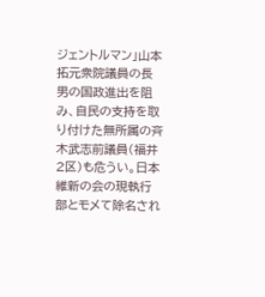ジェントルマン」山本拓元衆院議員の長男の国政進出を阻み、自民の支持を取り付けた無所属の斉木武志前議員(福井2区)も危うい。日本維新の会の現執行部とモメて除名され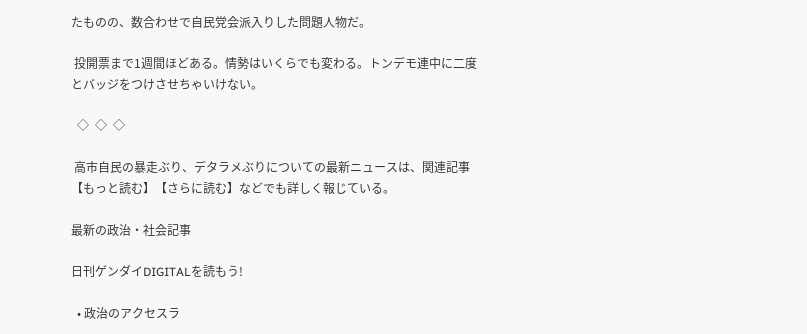たものの、数合わせで自民党会派入りした問題人物だ。

 投開票まで1週間ほどある。情勢はいくらでも変わる。トンデモ連中に二度とバッジをつけさせちゃいけない。

  ◇  ◇  ◇

 高市自民の暴走ぶり、デタラメぶりについての最新ニュースは、関連記事【もっと読む】【さらに読む】などでも詳しく報じている。

最新の政治・社会記事

日刊ゲンダイDIGITALを読もう!

  • 政治のアクセスラ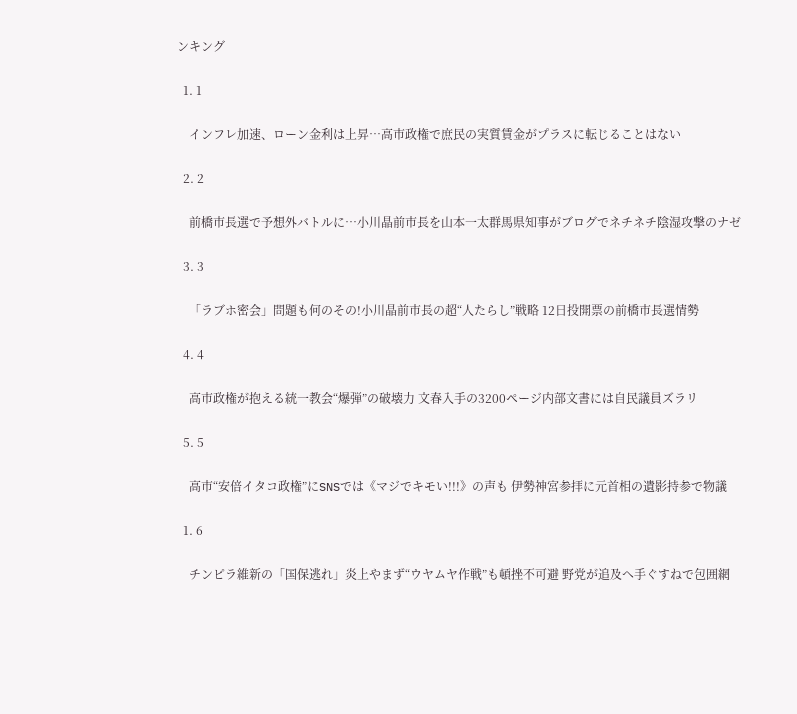ンキング

  1. 1

    インフレ加速、ローン金利は上昇…高市政権で庶民の実質賃金がプラスに転じることはない

  2. 2

    前橋市長選で予想外バトルに…小川晶前市長を山本一太群馬県知事がブログでネチネチ陰湿攻撃のナゼ

  3. 3

    「ラブホ密会」問題も何のその!小川晶前市長の超“人たらし”戦略 12日投開票の前橋市長選情勢

  4. 4

    高市政権が抱える統一教会“爆弾”の破壊力 文春入手の3200ページ内部文書には自民議員ズラリ

  5. 5

    高市“安倍イタコ政権”にSNSでは《マジでキモい!!!》の声も 伊勢神宮参拝に元首相の遺影持参で物議

  1. 6

    チンピラ維新の「国保逃れ」炎上やまず“ウヤムヤ作戦”も頓挫不可避 野党が追及へ手ぐすねで包囲網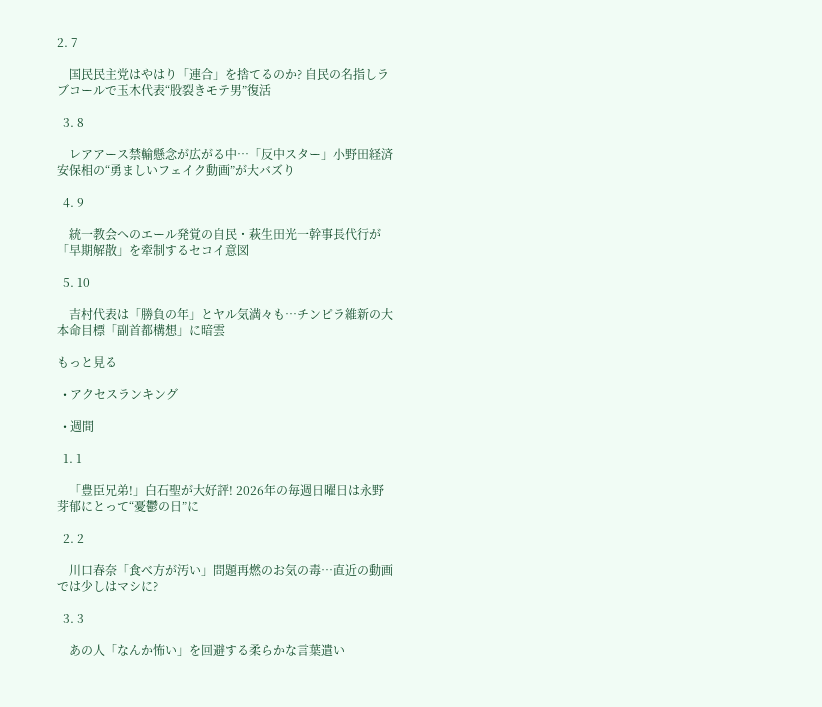2. 7

    国民民主党はやはり「連合」を捨てるのか? 自民の名指しラブコールで玉木代表“股裂きモテ男”復活

  3. 8

    レアアース禁輸懸念が広がる中…「反中スター」小野田経済安保相の“勇ましいフェイク動画”が大バズり

  4. 9

    統一教会へのエール発覚の自民・萩生田光一幹事長代行が「早期解散」を牽制するセコイ意図

  5. 10

    吉村代表は「勝負の年」とヤル気満々も…チンピラ維新の大本命目標「副首都構想」に暗雲

もっと見る

  • アクセスランキング

  • 週間

  1. 1

    「豊臣兄弟!」白石聖が大好評! 2026年の毎週日曜日は永野芽郁にとって“憂鬱の日”に

  2. 2

    川口春奈「食べ方が汚い」問題再燃のお気の毒…直近の動画では少しはマシに?

  3. 3

    あの人「なんか怖い」を回避する柔らかな言葉遣い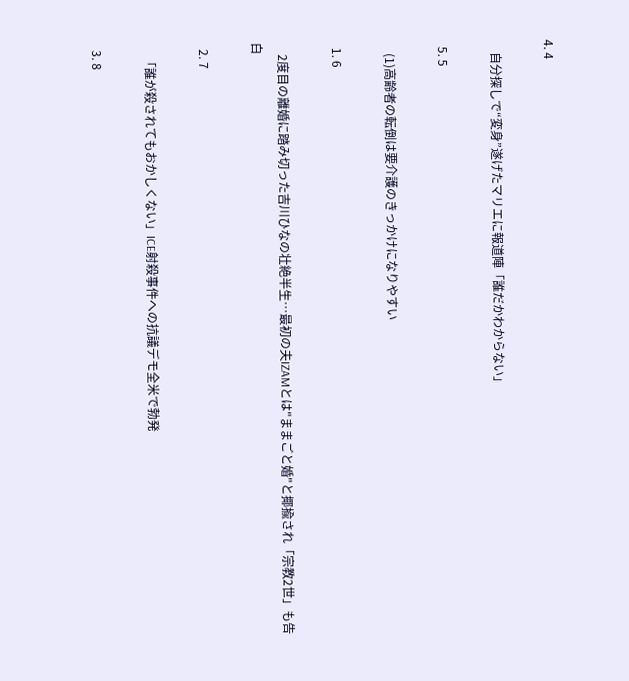4. 4

    自分探しで“変身”遂げたマリエに報道陣「誰だかわからない」

  5. 5

    (1)高齢者の転倒は要介護のきっかけになりやすい

  1. 6

    2度目の離婚に踏み切った吉川ひなの壮絶半生…最初の夫IZAMとは"ままごと婚"と揶揄され「宗教2世」も告白

  2. 7

    「誰が殺されてもおかしくない」ICE射殺事件への抗議デモ全米で勃発

  3. 8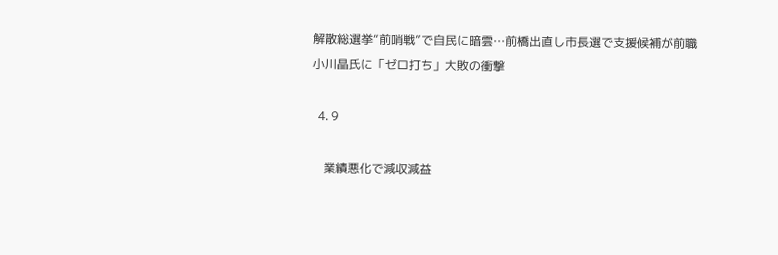解散総選挙“前哨戦”で自民に暗雲…前橋出直し市長選で支援候補が前職小川晶氏に「ゼロ打ち」大敗の衝撃

  4. 9

    業績悪化で減収減益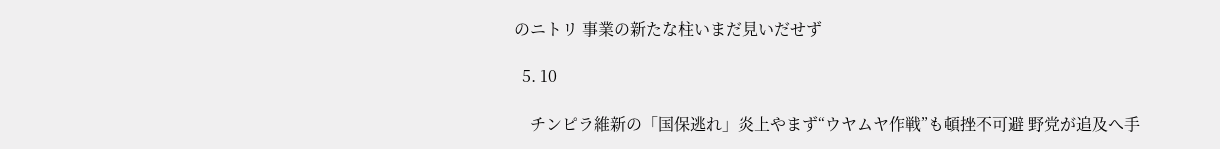のニトリ 事業の新たな柱いまだ見いだせず

  5. 10

    チンピラ維新の「国保逃れ」炎上やまず“ウヤムヤ作戦”も頓挫不可避 野党が追及へ手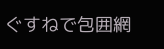ぐすねで包囲網